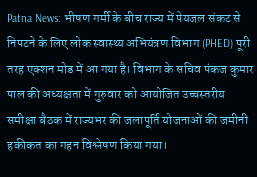Patna News: भीषण गर्मी के बीच राज्य में पेयजल संकट से निपटने के लिए लोक स्वास्थ्य अभियंत्रण विभाग (PHED) पूरी तरह एक्शन मोड में आ गया है। विभाग के सचिव पंकज कुमार पाल की अध्यक्षता में गुरुवार को आयोजित उच्चस्तरीय समीक्षा बैठक में राज्यभर की जलापूर्ति योजनाओं की जमीनी हकीकत का गहन विश्लेषण किया गया।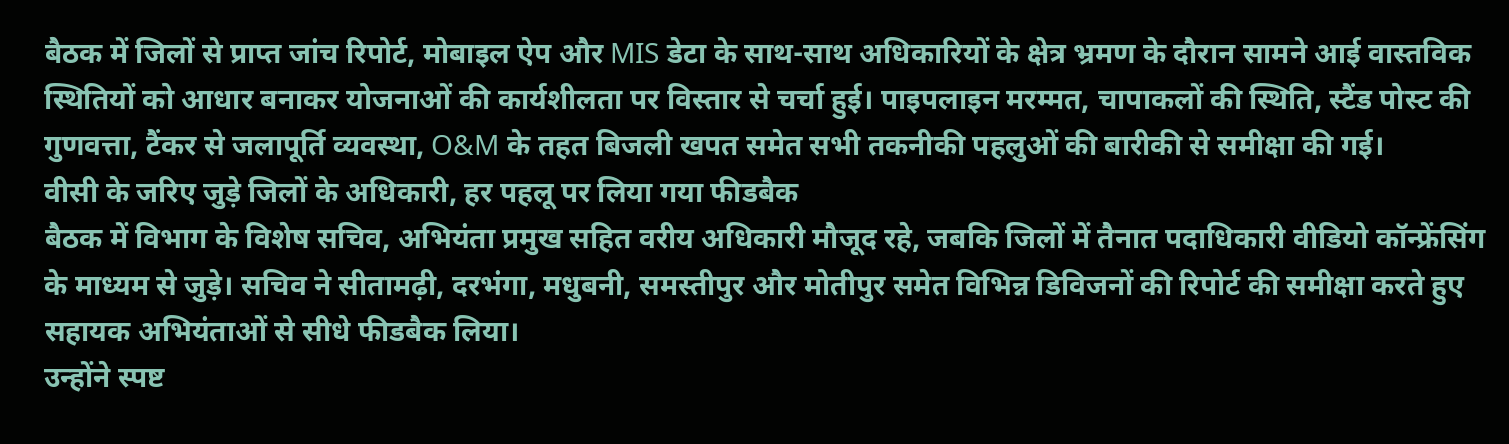बैठक में जिलों से प्राप्त जांच रिपोर्ट, मोबाइल ऐप और MIS डेटा के साथ-साथ अधिकारियों के क्षेत्र भ्रमण के दौरान सामने आई वास्तविक स्थितियों को आधार बनाकर योजनाओं की कार्यशीलता पर विस्तार से चर्चा हुई। पाइपलाइन मरम्मत, चापाकलों की स्थिति, स्टैंड पोस्ट की गुणवत्ता, टैंकर से जलापूर्ति व्यवस्था, O&M के तहत बिजली खपत समेत सभी तकनीकी पहलुओं की बारीकी से समीक्षा की गई।
वीसी के जरिए जुड़े जिलों के अधिकारी, हर पहलू पर लिया गया फीडबैक
बैठक में विभाग के विशेष सचिव, अभियंता प्रमुख सहित वरीय अधिकारी मौजूद रहे, जबकि जिलों में तैनात पदाधिकारी वीडियो कॉन्फ्रेंसिंग के माध्यम से जुड़े। सचिव ने सीतामढ़ी, दरभंगा, मधुबनी, समस्तीपुर और मोतीपुर समेत विभिन्न डिविजनों की रिपोर्ट की समीक्षा करते हुए सहायक अभियंताओं से सीधे फीडबैक लिया।
उन्होंने स्पष्ट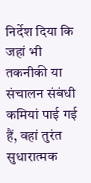निर्देश दिया कि जहां भी तकनीकी या संचालन संबंधी कमियां पाई गई हैं, वहां तुरंत सुधारात्मक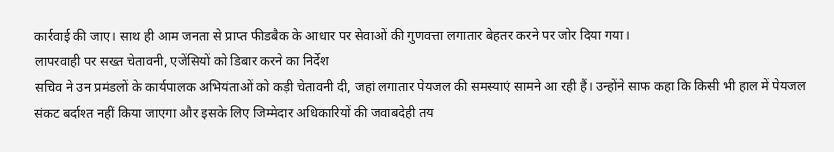कार्रवाई की जाए। साथ ही आम जनता से प्राप्त फीडबैक के आधार पर सेवाओं की गुणवत्ता लगातार बेहतर करने पर जोर दिया गया।
लापरवाही पर सख्त चेतावनी, एजेंसियों को डिबार करने का निर्देश
सचिव ने उन प्रमंडलों के कार्यपालक अभियंताओं को कड़ी चेतावनी दी, जहां लगातार पेयजल की समस्याएं सामने आ रही हैं। उन्होंने साफ कहा कि किसी भी हाल में पेयजल संकट बर्दाश्त नहीं किया जाएगा और इसके लिए जिम्मेदार अधिकारियों की जवाबदेही तय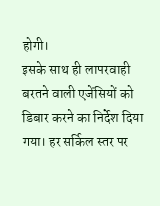होगी।
इसके साथ ही लापरवाही बरतने वाली एजेंसियों को डिबार करने का निर्देश दिया गया। हर सर्किल स्तर पर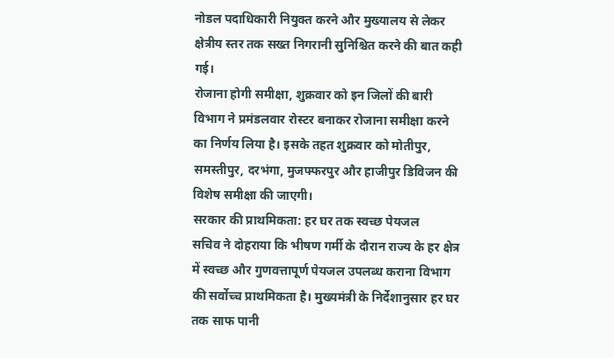नोडल पदाधिकारी नियुक्त करने और मुख्यालय से लेकर क्षेत्रीय स्तर तक सख्त निगरानी सुनिश्चित करने की बात कही गई।
रोजाना होगी समीक्षा, शुक्रवार को इन जिलों की बारी
विभाग ने प्रमंडलवार रोस्टर बनाकर रोजाना समीक्षा करने का निर्णय लिया है। इसके तहत शुक्रवार को मोतीपुर, समस्तीपुर, दरभंगा, मुजफ्फरपुर और हाजीपुर डिविजन की विशेष समीक्षा की जाएगी।
सरकार की प्राथमिकता: हर घर तक स्वच्छ पेयजल
सचिव ने दोहराया कि भीषण गर्मी के दौरान राज्य के हर क्षेत्र में स्वच्छ और गुणवत्तापूर्ण पेयजल उपलब्ध कराना विभाग की सर्वोच्च प्राथमिकता है। मुख्यमंत्री के निर्देशानुसार हर घर तक साफ पानी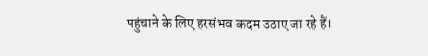पहुंचाने के लिए हरसंभव कदम उठाए जा रहे हैं।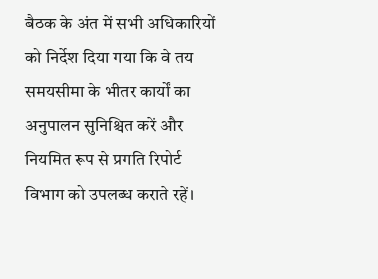बैठक के अंत में सभी अधिकारियों को निर्देश दिया गया कि वे तय समयसीमा के भीतर कार्यों का अनुपालन सुनिश्चित करें और नियमित रूप से प्रगति रिपोर्ट विभाग को उपलब्ध कराते रहें।